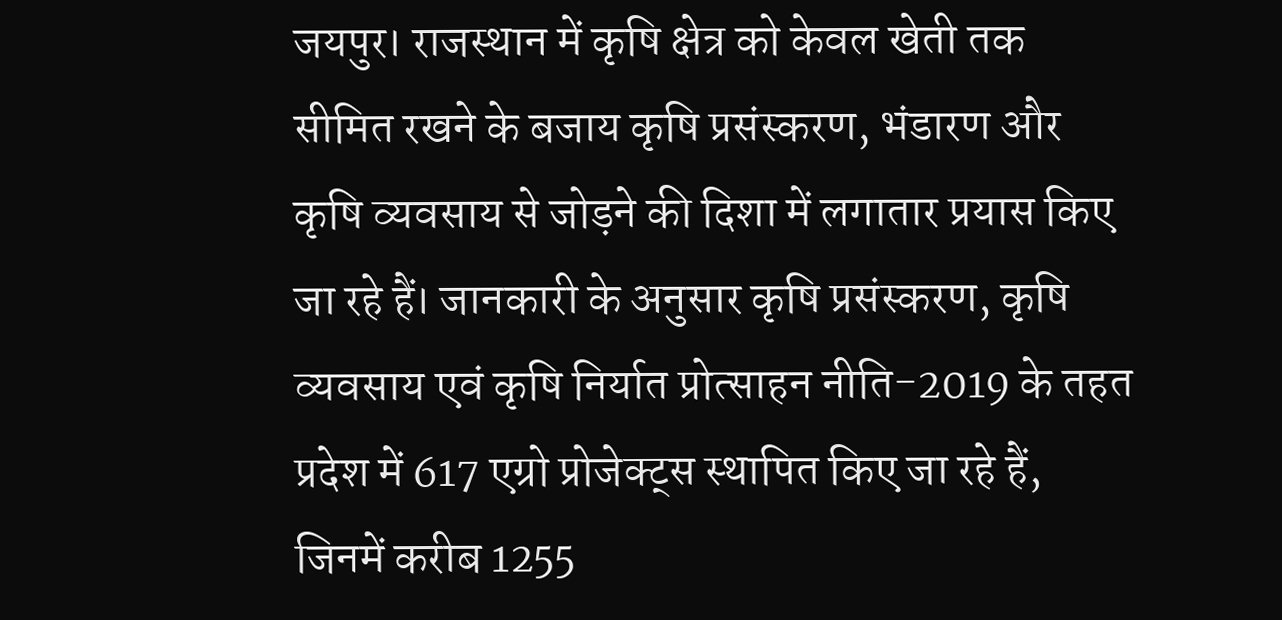जयपुर। राजस्थान में कृषि क्षेत्र को केवल खेती तक सीमित रखने के बजाय कृषि प्रसंस्करण, भंडारण और कृषि व्यवसाय से जोड़ने की दिशा में लगातार प्रयास किए जा रहे हैं। जानकारी के अनुसार कृषि प्रसंस्करण, कृषि व्यवसाय एवं कृषि निर्यात प्रोत्साहन नीति-2019 के तहत प्रदेश में 617 एग्रो प्रोजेक्ट्स स्थापित किए जा रहे हैं, जिनमें करीब 1255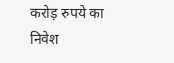करोड़ रुपये का निवेश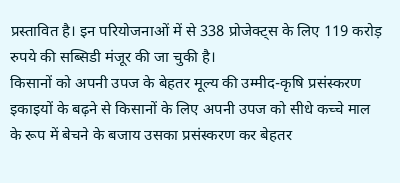प्रस्तावित है। इन परियोजनाओं में से 338 प्रोजेक्ट्स के लिए 119 करोड़ रुपये की सब्सिडी मंजूर की जा चुकी है।
किसानों को अपनी उपज के बेहतर मूल्य की उम्मीद-कृषि प्रसंस्करण इकाइयों के बढ़ने से किसानों के लिए अपनी उपज को सीधे कच्चे माल के रूप में बेचने के बजाय उसका प्रसंस्करण कर बेहतर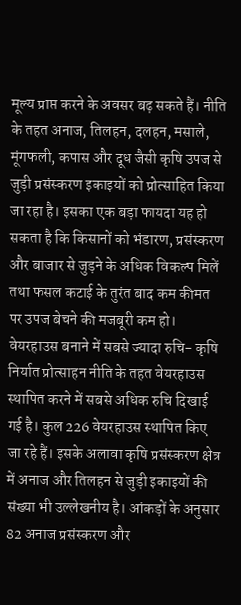मूल्य प्राप्त करने के अवसर बढ़ सकते हैं। नीति के तहत अनाज, तिलहन, दलहन, मसाले, मूंगफली, कपास और दूध जैसी कृषि उपज से जुड़ी प्रसंस्करण इकाइयों को प्रोत्साहित किया जा रहा है। इसका एक बड़ा फायदा यह हो सकता है कि किसानों को भंडारण, प्रसंस्करण और बाजार से जुड़ने के अधिक विकल्प मिलें तथा फसल कटाई के तुरंत बाद कम कीमत पर उपज बेचने की मजबूरी कम हो।
वेयरहाउस बनाने में सबसे ज्यादा रुचि- कृषि निर्यात प्रोत्साहन नीति के तहत वेयरहाउस स्थापित करने में सबसे अधिक रुचि दिखाई गई है। कुल 226 वेयरहाउस स्थापित किए जा रहे हैं। इसके अलावा कृषि प्रसंस्करण क्षेत्र में अनाज और तिलहन से जुड़ी इकाइयों की संख्या भी उल्लेखनीय है। आंकड़ों के अनुसार 82 अनाज प्रसंस्करण और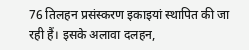76 तिलहन प्रसंस्करण इकाइयां स्थापित की जा रही हैं। इसके अलावा दलहन,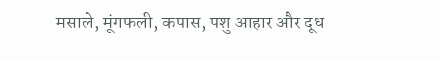मसाले, मूंगफली, कपास, पशु आहार और दूध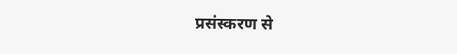प्रसंस्करण से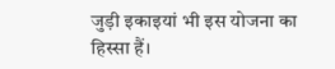जुड़ी इकाइयां भी इस योजना का हिस्सा हैं।